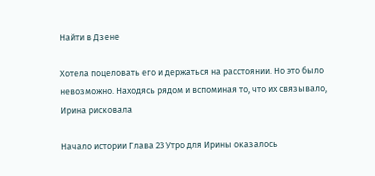Найти в Дзене

Хотела поцеловать его и держаться на расстоянии. Но это было невозможно. Находясь рядом и вспоминая то, что их связывало, Ирина рисковала

Начало истории Глава 23 Утро для Ирины оказалось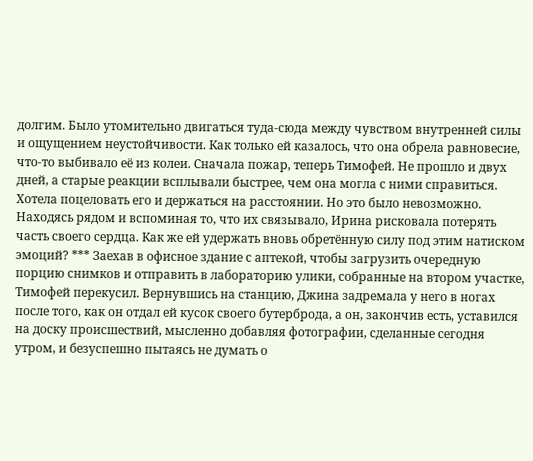долгим. Было утомительно двигаться туда-сюда между чувством внутренней силы и ощущением неустойчивости. Как только ей казалось, что она обрела равновесие, что-то выбивало её из колеи. Сначала пожар, теперь Тимофей. Не прошло и двух дней, а старые реакции всплывали быстрее, чем она могла с ними справиться. Хотела поцеловать его и держаться на расстоянии. Но это было невозможно. Находясь рядом и вспоминая то, что их связывало, Ирина рисковала потерять часть своего сердца. Как же ей удержать вновь обретённую силу под этим натиском эмоций? *** Заехав в офисное здание с аптекой, чтобы загрузить очередную порцию снимков и отправить в лабораторию улики, собранные на втором участке, Тимофей перекусил. Вернувшись на станцию, Джина задремала у него в ногах после того, как он отдал ей кусок своего бутерброда, а он, закончив есть, уставился на доску происшествий, мысленно добавляя фотографии, сделанные сегодня утром, и безуспешно пытаясь не думать о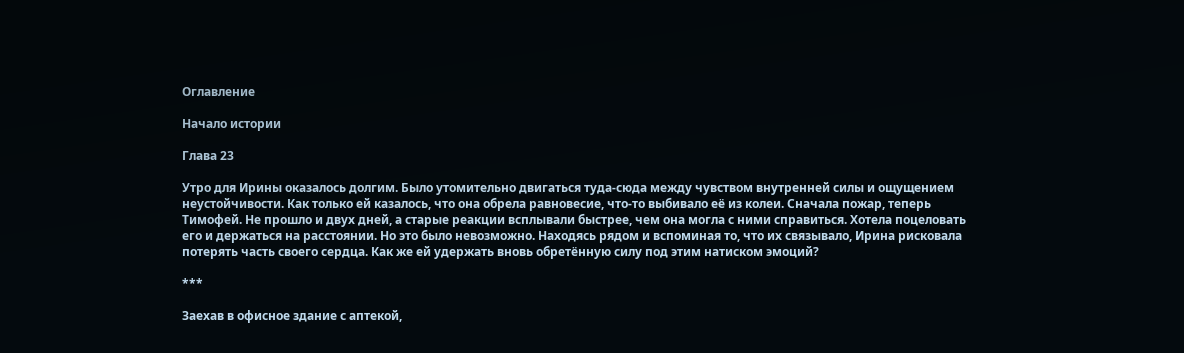Оглавление

Начало истории

Глава 23

Утро для Ирины оказалось долгим. Было утомительно двигаться туда-сюда между чувством внутренней силы и ощущением неустойчивости. Как только ей казалось, что она обрела равновесие, что-то выбивало её из колеи. Сначала пожар, теперь Тимофей. Не прошло и двух дней, а старые реакции всплывали быстрее, чем она могла с ними справиться. Хотела поцеловать его и держаться на расстоянии. Но это было невозможно. Находясь рядом и вспоминая то, что их связывало, Ирина рисковала потерять часть своего сердца. Как же ей удержать вновь обретённую силу под этим натиском эмоций?

***

Заехав в офисное здание с аптекой,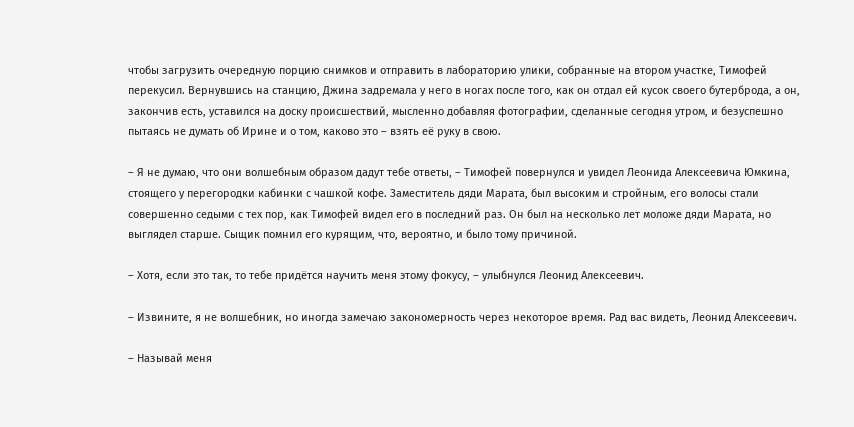чтобы загрузить очередную порцию снимков и отправить в лабораторию улики, собранные на втором участке, Тимофей перекусил. Вернувшись на станцию, Джина задремала у него в ногах после того, как он отдал ей кусок своего бутерброда, а он, закончив есть, уставился на доску происшествий, мысленно добавляя фотографии, сделанные сегодня утром, и безуспешно пытаясь не думать об Ирине и о том, каково это – взять её руку в свою.

– Я не думаю, что они волшебным образом дадут тебе ответы, – Тимофей повернулся и увидел Леонида Алексеевича Юмкина, стоящего у перегородки кабинки с чашкой кофе. Заместитель дяди Марата, был высоким и стройным, его волосы стали совершенно седыми с тех пор, как Тимофей видел его в последний раз. Он был на несколько лет моложе дяди Марата, но выглядел старше. Сыщик помнил его курящим, что, вероятно, и было тому причиной.

– Хотя, если это так, то тебе придётся научить меня этому фокусу, – улыбнулся Леонид Алексеевич.

– Извините, я не волшебник, но иногда замечаю закономерность через некоторое время. Рад вас видеть, Леонид Алексеевич.

– Называй меня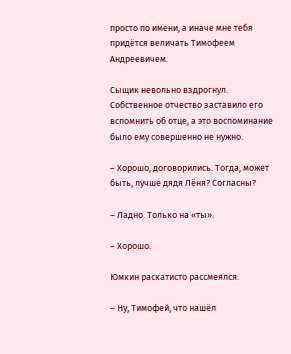просто по имени, а иначе мне тебя придётся величать Тимофеем Андреевичем.

Сыщик невольно вздрогнул. Собственное отчество заставило его вспомнить об отце, а это воспоминание было ему совершенно не нужно.

– Хорошо, договорились. Тогда, может быть, лучше дядя Лёня? Согласны?

– Ладно. Только на «ты».

– Хорошо.

Юмкин раскатисто рассмеялся.

– Ну, Тимофей, что нашёл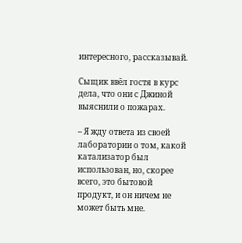интересного, рассказывай.

Сыщик ввёл гостя в курс дела, что они с Джиной выяснили о пожарах.

– Я жду ответа из своей лаборатории о том, какой катализатор был использован, но, скорее всего, это бытовой продукт, и он ничем не может быть мне.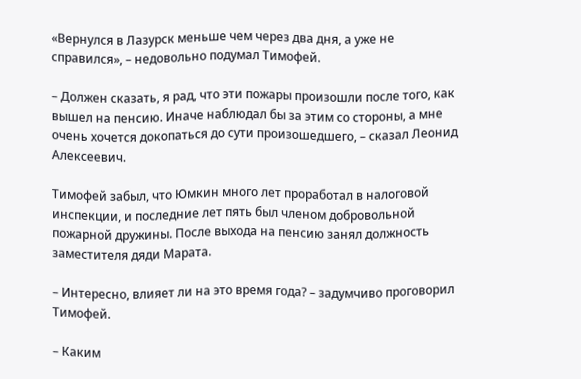«Вернулся в Лазурск меньше чем через два дня, а уже не справился», – недовольно подумал Тимофей.

– Должен сказать, я рад, что эти пожары произошли после того, как вышел на пенсию. Иначе наблюдал бы за этим со стороны, а мне очень хочется докопаться до сути произошедшего, – сказал Леонид Алексеевич.

Тимофей забыл, что Юмкин много лет проработал в налоговой инспекции, и последние лет пять был членом добровольной пожарной дружины. После выхода на пенсию занял должность заместителя дяди Марата.

– Интересно, влияет ли на это время года? – задумчиво проговорил Тимофей.

– Каким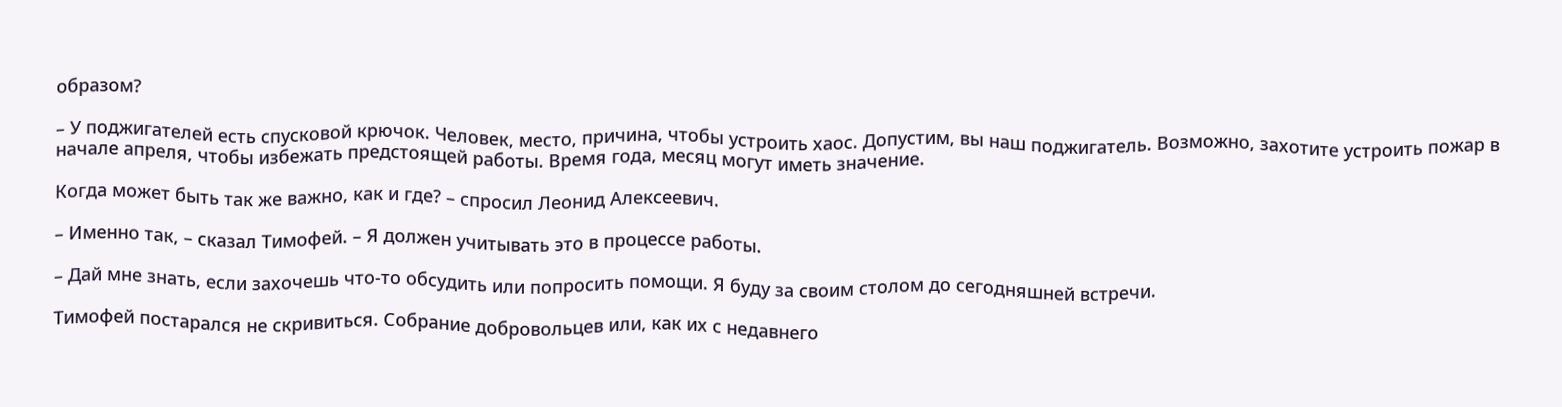образом?

– У поджигателей есть спусковой крючок. Человек, место, причина, чтобы устроить хаос. Допустим, вы наш поджигатель. Возможно, захотите устроить пожар в начале апреля, чтобы избежать предстоящей работы. Время года, месяц могут иметь значение.

Когда может быть так же важно, как и где? – спросил Леонид Алексеевич.

– Именно так, – сказал Тимофей. – Я должен учитывать это в процессе работы.

– Дай мне знать, если захочешь что-то обсудить или попросить помощи. Я буду за своим столом до сегодняшней встречи.

Тимофей постарался не скривиться. Собрание добровольцев или, как их с недавнего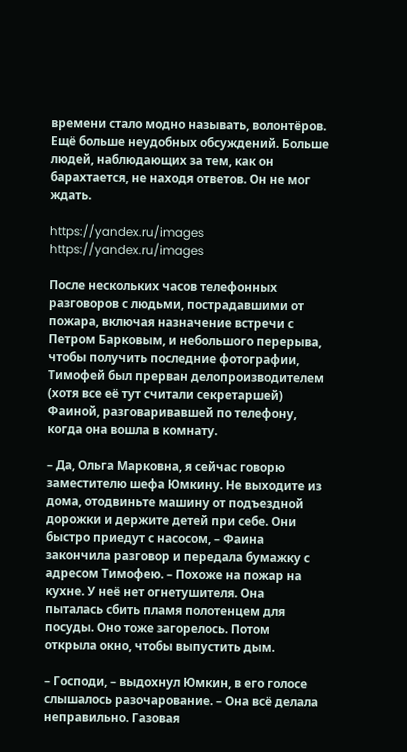времени стало модно называть, волонтёров. Ещё больше неудобных обсуждений. Больше людей, наблюдающих за тем, как он барахтается, не находя ответов. Он не мог ждать.

https://yandex.ru/images
https://yandex.ru/images

После нескольких часов телефонных разговоров с людьми, пострадавшими от пожара, включая назначение встречи с Петром Барковым, и небольшого перерыва, чтобы получить последние фотографии, Тимофей был прерван делопроизводителем (хотя все её тут считали секретаршей) Фаиной, разговаривавшей по телефону, когда она вошла в комнату.

– Да, Ольга Марковна, я сейчас говорю заместителю шефа Юмкину. Не выходите из дома, отодвиньте машину от подъездной дорожки и держите детей при себе. Они быстро приедут с насосом, – Фаина закончила разговор и передала бумажку с адресом Тимофею. – Похоже на пожар на кухне. У неё нет огнетушителя. Она пыталась сбить пламя полотенцем для посуды. Оно тоже загорелось. Потом открыла окно, чтобы выпустить дым.

– Господи, – выдохнул Юмкин, в его голосе слышалось разочарование. – Она всё делала неправильно. Газовая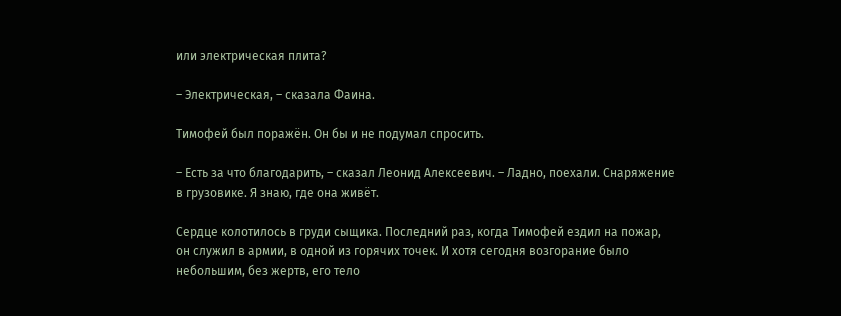или электрическая плита?

– Электрическая, – сказала Фаина.

Тимофей был поражён. Он бы и не подумал спросить.

– Есть за что благодарить, – сказал Леонид Алексеевич. – Ладно, поехали. Снаряжение в грузовике. Я знаю, где она живёт.

Сердце колотилось в груди сыщика. Последний раз, когда Тимофей ездил на пожар, он служил в армии, в одной из горячих точек. И хотя сегодня возгорание было небольшим, без жертв, его тело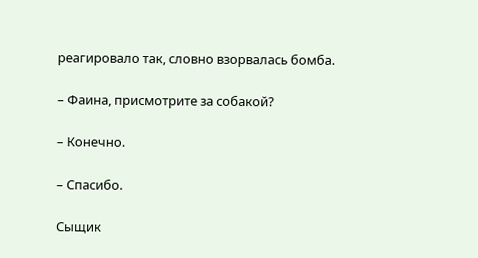реагировало так, словно взорвалась бомба.

– Фаина, присмотрите за собакой?

– Конечно.

– Спасибо.

Сыщик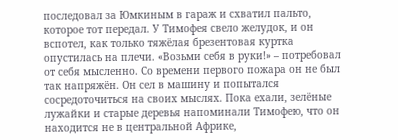последовал за Юмкиным в гараж и схватил пальто, которое тот передал. У Тимофея свело желудок, и он вспотел, как только тяжёлая брезентовая куртка опустилась на плечи. «Возьми себя в руки!» – потребовал от себя мысленно. Со времени первого пожара он не был так напряжён. Он сел в машину и попытался сосредоточиться на своих мыслях. Пока ехали, зелёные лужайки и старые деревья напоминали Тимофею, что он находится не в центральной Африке,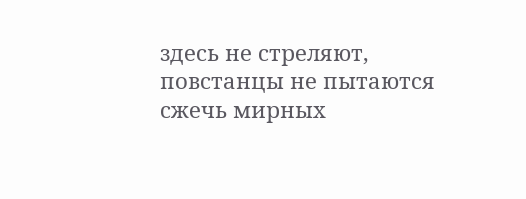здесь не стреляют, повстанцы не пытаются сжечь мирных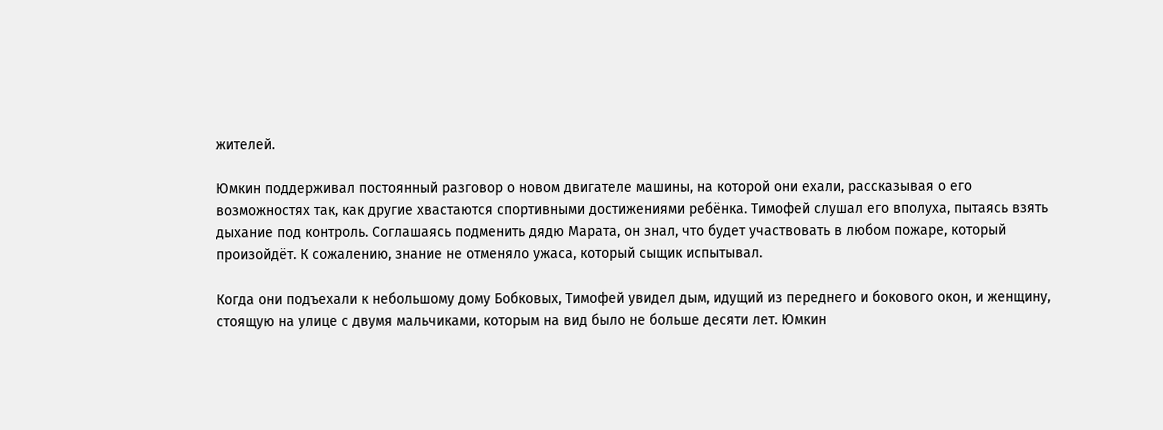жителей.

Юмкин поддерживал постоянный разговор о новом двигателе машины, на которой они ехали, рассказывая о его возможностях так, как другие хвастаются спортивными достижениями ребёнка. Тимофей слушал его вполуха, пытаясь взять дыхание под контроль. Соглашаясь подменить дядю Марата, он знал, что будет участвовать в любом пожаре, который произойдёт. К сожалению, знание не отменяло ужаса, который сыщик испытывал.

Когда они подъехали к небольшому дому Бобковых, Тимофей увидел дым, идущий из переднего и бокового окон, и женщину, стоящую на улице с двумя мальчиками, которым на вид было не больше десяти лет. Юмкин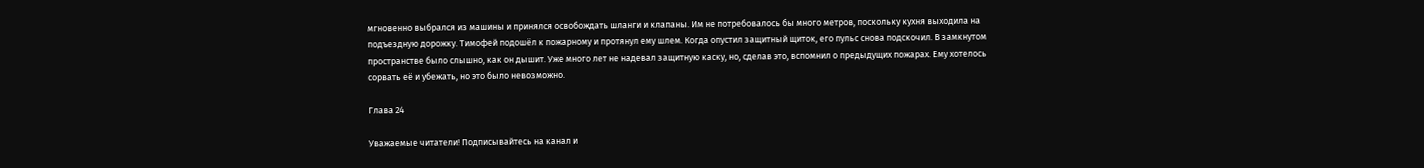мгновенно выбрался из машины и принялся освобождать шланги и клапаны. Им не потребовалось бы много метров, поскольку кухня выходила на подъездную дорожку. Тимофей подошёл к пожарному и протянул ему шлем. Когда опустил защитный щиток, его пульс снова подскочил. В замкнутом пространстве было слышно, как он дышит. Уже много лет не надевал защитную каску, но, сделав это, вспомнил о предыдущих пожарах. Ему хотелось сорвать её и убежать, но это было невозможно.

Глава 24

Уважаемые читатели! Подписывайтесь на канал и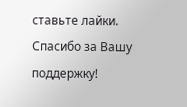ставьте лайки. Спасибо за Вашу поддержку!